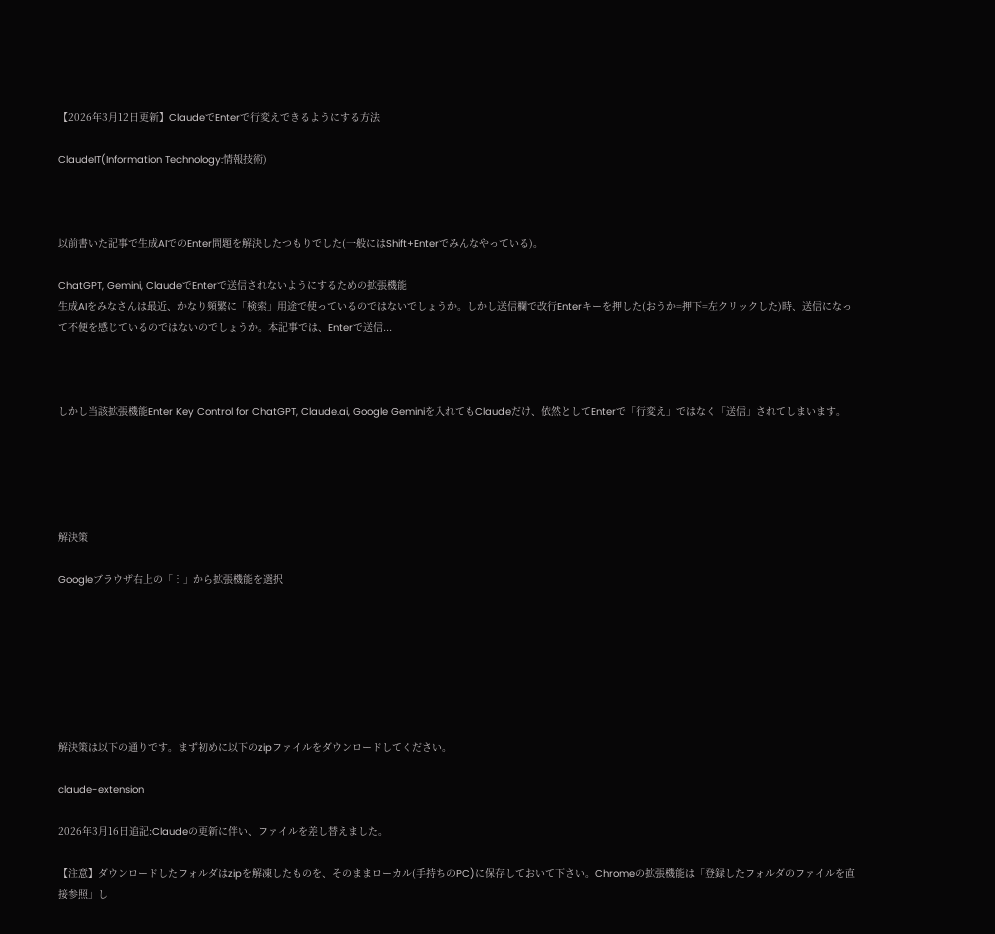【2026年3月12日更新】ClaudeでEnterで行変えできるようにする方法

ClaudeIT(Information Technology:情報技術)



以前書いた記事で生成AIでのEnter問題を解決したつもりでした(一般にはShift+Enterでみんなやっている)。

ChatGPT, Gemini, ClaudeでEnterで送信されないようにするための拡張機能
生成AIをみなさんは最近、かなり頻繁に「検索」用途で使っているのではないでしょうか。しかし送信欄で改行Enterキーを押した(おうか=押下=左クリックした)時、送信になって不便を感じているのではないのでしょうか。本記事では、Enterで送信...



しかし当該拡張機能Enter Key Control for ChatGPT, Claude.ai, Google Geminiを入れてもClaudeだけ、依然としてEnterで「行変え」ではなく「送信」されてしまいます。





解決策

Googleブラウザ右上の「︙」から拡張機能を選択







解決策は以下の通りです。まず初めに以下のzipファイルをダウンロードしてください。

claude-extension

2026年3月16日追記:Claudeの更新に伴い、ファイルを差し替えました。

【注意】ダウンロードしたフォルダはzipを解凍したものを、そのままローカル(手持ちのPC)に保存しておいて下さい。Chromeの拡張機能は「登録したフォルダのファイルを直接参照」し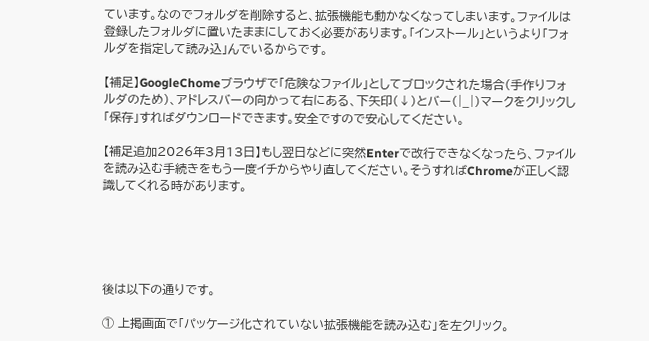ています。なのでフォルダを削除すると、拡張機能も動かなくなってしまいます。ファイルは登録したフォルダに置いたままにしておく必要があります。「インストール」というより「フォルダを指定して読み込」んでいるからです。

【補足】GoogleChomeブラウザで「危険なファイル」としてブロックされた場合(手作りフォルダのため)、アドレスバーの向かって右にある、下矢印(↓)とバー(|_|)マークをクリックし「保存」すればダウンロードできます。安全ですので安心してください。

【補足追加2026年3月13日】もし翌日などに突然Enterで改行できなくなったら、ファイルを読み込む手続きをもう一度イチからやり直してください。そうすればChromeが正しく認識してくれる時があります。





後は以下の通りです。

① 上掲画面で「パッケージ化されていない拡張機能を読み込む」を左クリック。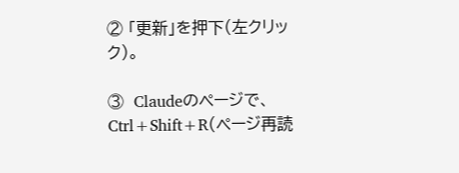② 「更新」を押下(左クリック)。

③  Claudeのページで、Ctrl+Shift+R(ページ再読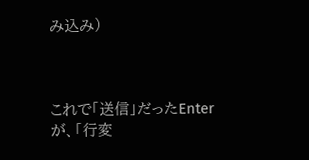み込み)



これで「送信」だったEnterが、「行変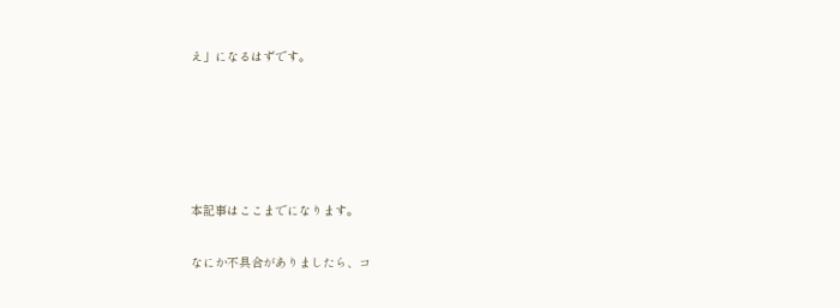え」になるはずです。





本記事はここまでになります。

なにか不具合がありましたら、コ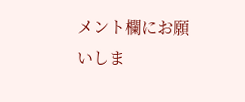メント欄にお願いしま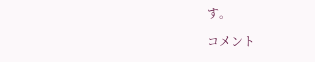す。

コメント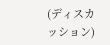(ディスカッション)